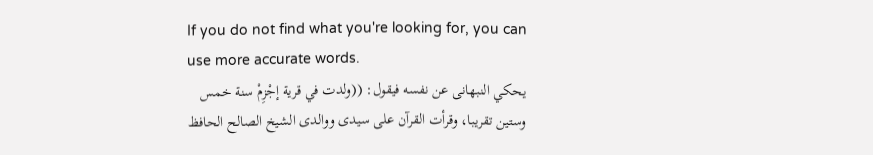If you do not find what you're looking for, you can use more accurate words.
يحكي النبهانى عن نفسه فيقول: ((ولدت في قرية إجْزِمْ سنة خمس وستين تقريبا، وقرأت القرآن على سيدى ووالدى الشيخ الصالح الحافظ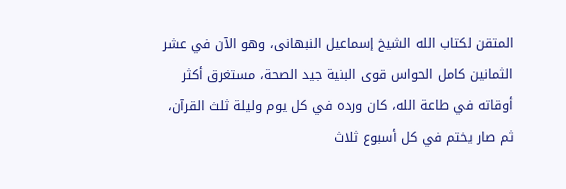المتقن لكتاب الله الشيخ إسماعيل النبهانى، وهو الآن في عشر الثمانين كامل الحواس قوى البنية جيد الصحة، مستغرق أكثر أوقاته في طاعة الله، كان ورده في كل يوم وليلة ثلث القرآن، ثم صار يختم في كل أسبوع ثلاث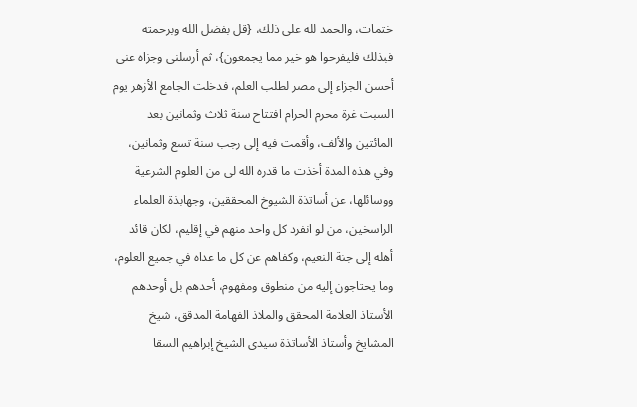ختمات، والحمد لله على ذلك، {قل بفضل الله وبرحمته فبذلك فليفرحوا هو خير مما يجمعون}، ثم أرسلنى وجزاه عنى أحسن الجزاء إلى مصر لطلب العلم، فدخلت الجامع الأزهر يوم السبت غرة محرم الحرام افتتاح سنة ثلاث وثمانين بعد المائتين والألف، وأقمت فيه إلى رجب سنة تسع وثمانين، وفي هذه المدة أخذت ما قدره الله لى من العلوم الشرعية ووسائلها، عن أساتذة الشيوخ المحققين، وجهابذة العلماء الراسخين، من لو انفرد كل واحد منهم في إقليم، لكان قائد أهله إلى جنة النعيم، وكفاهم عن كل ما عداه في جميع العلوم، وما يحتاجون إليه من منطوق ومفهوم، أحدهم بل أوحدهم الأستاذ العلامة المحقق والملاذ الفهامة المدقق، شيخ المشايخ وأستاذ الأساتذة سيدى الشيخ إبراهيم السقا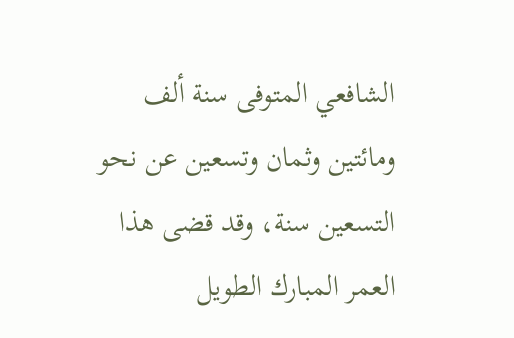الشافعي المتوفى سنة ألف ومائتين وثمان وتسعين عن نحو التسعين سنة، وقد قضى هذا العمر المبارك الطويل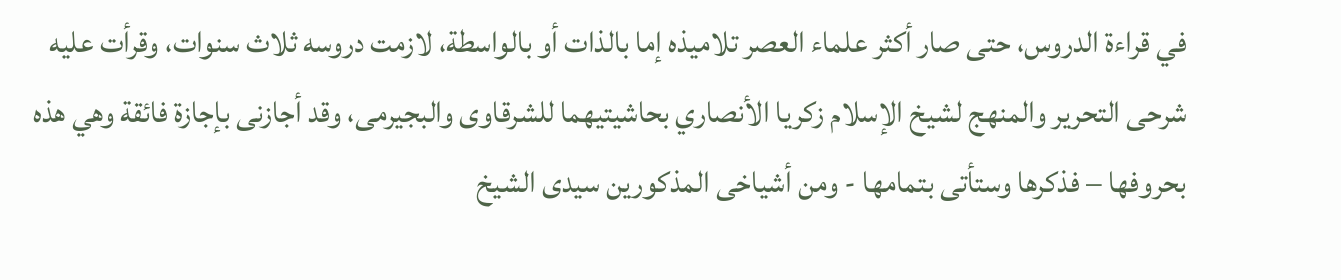في قراءة الدروس، حتى صار أكثر علماء العصر تلاميذه إما بالذات أو بالواسطة، لازمت دروسه ثلاث سنوات، وقرأت عليه شرحى التحرير والمنهج لشيخ الإسلام زكريا الأنصاري بحاشيتيهما للشرقاوى والبجيرمى، وقد أجازنى بإجازة فائقة وهي هذه بحروفها – فذكرها وستأتى بتمامها - ومن أشياخى المذكورين سيدى الشيخ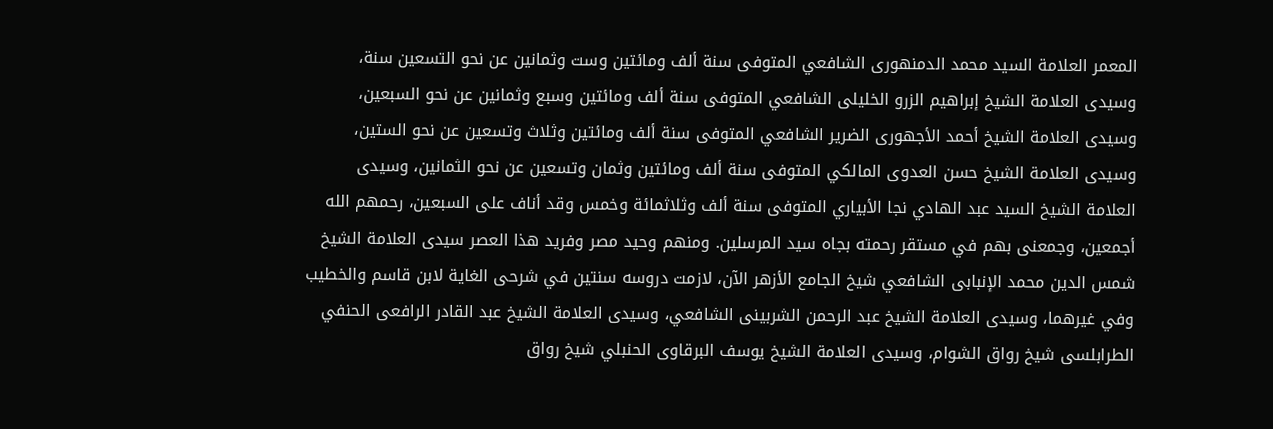المعمر العلامة السيد محمد الدمنهورى الشافعي المتوفى سنة ألف ومائتين وست وثمانين عن نحو التسعين سنة، وسيدى العلامة الشيخ إبراهيم الزرو الخليلى الشافعي المتوفى سنة ألف ومائتين وسبع وثمانين عن نحو السبعين، وسيدى العلامة الشيخ أحمد الأجهورى الضرير الشافعي المتوفى سنة ألف ومائتين وثلاث وتسعين عن نحو الستين، وسيدى العلامة الشيخ حسن العدوى المالكي المتوفى سنة ألف ومائتين وثمان وتسعين عن نحو الثمانين، وسيدى العلامة الشيخ السيد عبد الهادي نجا الأبياري المتوفى سنة ألف وثلاثمائة وخمس وقد أناف على السبعين، رحمهم الله أجمعين، وجمعنى بهم في مستقر رحمته بجاه سيد المرسلين. ومنهم وحيد مصر وفريد هذا العصر سيدى العلامة الشيخ شمس الدين محمد الإنبابى الشافعي شيخ الجامع الأزهر الآن، لازمت دروسه سنتين في شرحى الغاية لابن قاسم والخطيب وفي غيرهما، وسيدى العلامة الشيخ عبد الرحمن الشربينى الشافعي، وسيدى العلامة الشيخ عبد القادر الرافعى الحنفي الطرابلسى شيخ رواق الشوام، وسيدى العلامة الشيخ يوسف البرقاوى الحنبلي شيخ رواق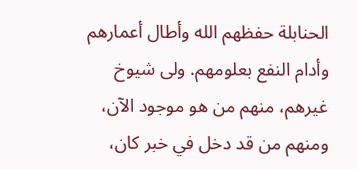الحنابلة حفظهم الله وأطال أعمارهم وأدام النفع بعلومهم. ولى شيوخ غيرهم، منهم من هو موجود الآن، ومنهم من قد دخل في خبر كان،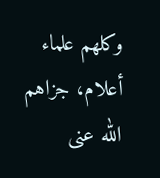وكلهم علماء أعلام، جزاهم الله عنى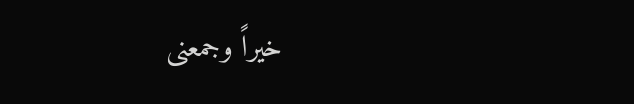خيراً وجمعنى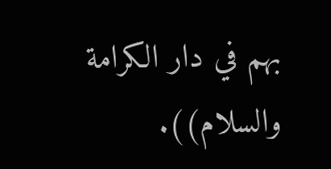بهم في دار الكرامة والسلام)).